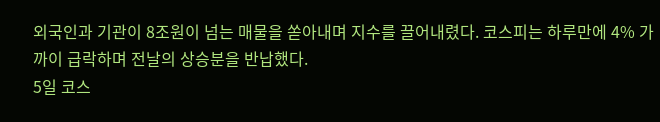외국인과 기관이 8조원이 넘는 매물을 쏟아내며 지수를 끌어내렸다. 코스피는 하루만에 4% 가까이 급락하며 전날의 상승분을 반납했다.
5일 코스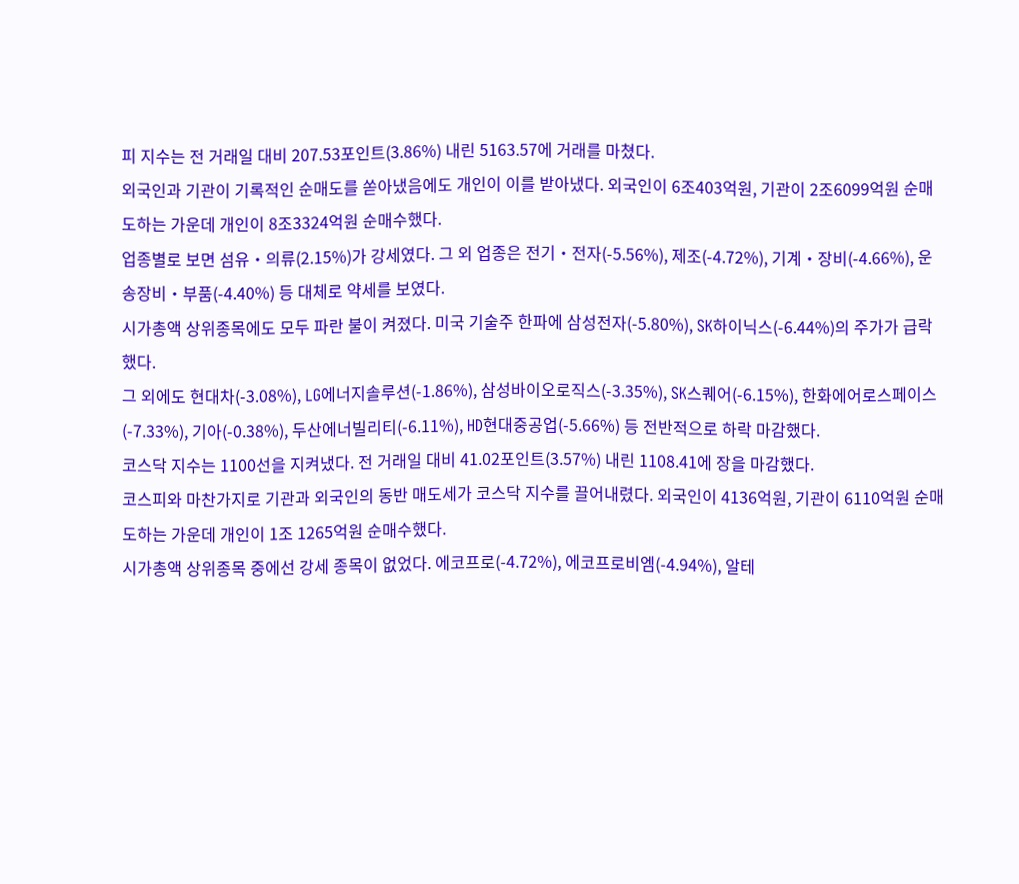피 지수는 전 거래일 대비 207.53포인트(3.86%) 내린 5163.57에 거래를 마쳤다.
외국인과 기관이 기록적인 순매도를 쏟아냈음에도 개인이 이를 받아냈다. 외국인이 6조403억원, 기관이 2조6099억원 순매도하는 가운데 개인이 8조3324억원 순매수했다.
업종별로 보면 섬유‧의류(2.15%)가 강세였다. 그 외 업종은 전기‧전자(-5.56%), 제조(-4.72%), 기계‧장비(-4.66%), 운송장비‧부품(-4.40%) 등 대체로 약세를 보였다.
시가총액 상위종목에도 모두 파란 불이 켜졌다. 미국 기술주 한파에 삼성전자(-5.80%), SK하이닉스(-6.44%)의 주가가 급락했다.
그 외에도 현대차(-3.08%), LG에너지솔루션(-1.86%), 삼성바이오로직스(-3.35%), SK스퀘어(-6.15%), 한화에어로스페이스(-7.33%), 기아(-0.38%), 두산에너빌리티(-6.11%), HD현대중공업(-5.66%) 등 전반적으로 하락 마감했다.
코스닥 지수는 1100선을 지켜냈다. 전 거래일 대비 41.02포인트(3.57%) 내린 1108.41에 장을 마감했다.
코스피와 마찬가지로 기관과 외국인의 동반 매도세가 코스닥 지수를 끌어내렸다. 외국인이 4136억원, 기관이 6110억원 순매도하는 가운데 개인이 1조 1265억원 순매수했다.
시가총액 상위종목 중에선 강세 종목이 없었다. 에코프로(-4.72%), 에코프로비엠(-4.94%), 알테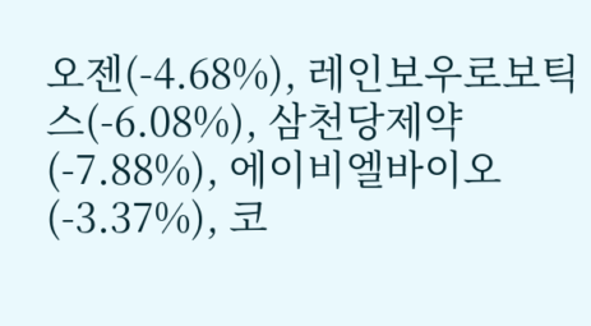오젠(-4.68%), 레인보우로보틱스(-6.08%), 삼천당제약(-7.88%), 에이비엘바이오(-3.37%), 코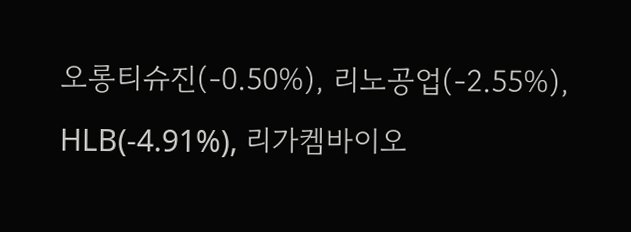오롱티슈진(-0.50%), 리노공업(-2.55%), HLB(-4.91%), 리가켐바이오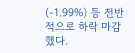(-1.99%) 등 전반적으로 하락 마감했다.